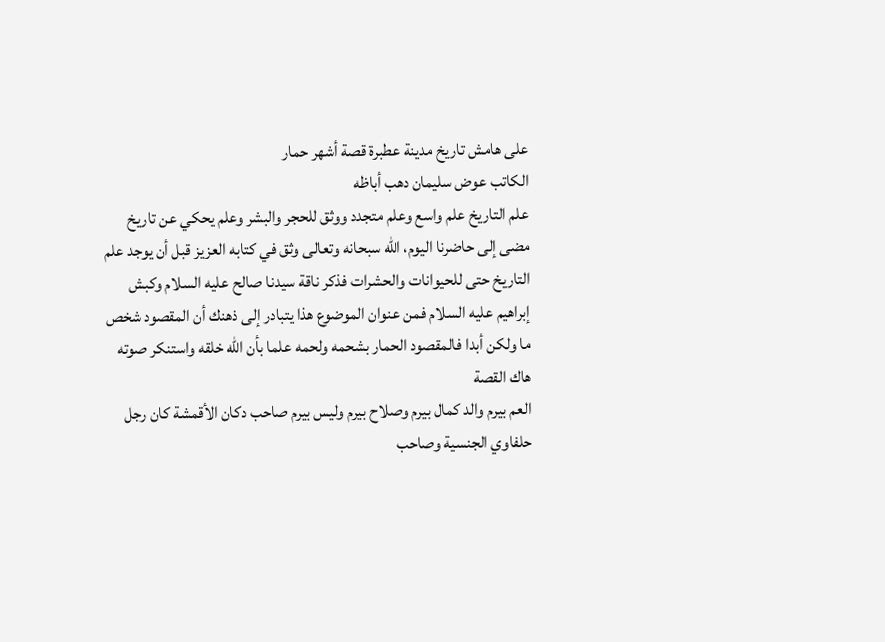على هامش تاريخ مدينة عطبرة قصة أشهر حمار
الكاتب عوض سليمان دهب أباظه
علم التاريخ علم واسع وعلم متجدد ووثق للحجر والبشر وعلم يحكي عن تاريخ مضى إلى حاضرنا اليوم، الله سبحانه وتعالى وثق في كتابه العزيز قبل أن يوجد علم التاريخ حتى للحيوانات والحشرات فذكر ناقة سيدنا صالح عليه السلام وكبش إبراهيم عليه السلام فمن عنوان الموضوع هذا يتبادر إلى ذهنك أن المقصود شخص ما ولكن أبدا فالمقصود الحمار بشحمه ولحمه علما بأن الله خلقه واستنكر صوته هاك القصة
العم بيرم والد كمال بيرم وصلاح بيرم وليس بيرم صاحب دكان الأقمشة كان رجل حلفاوي الجنسية وصاحب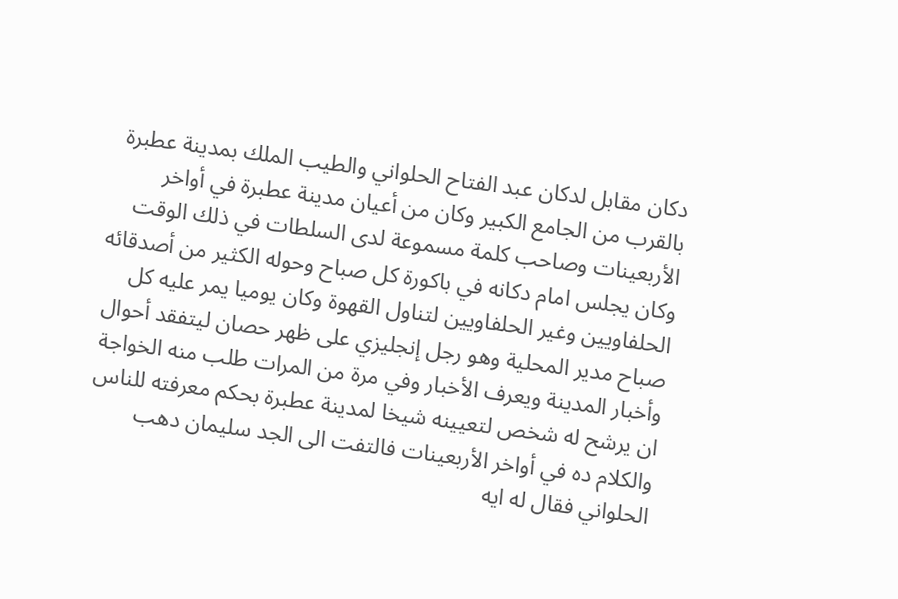دكان مقابل لدكان عبد الفتاح الحلواني والطيب الملك بمدينة عطبرة بالقرب من الجامع الكبير وكان من أعيان مدينة عطبرة في أواخر الأربعينات وصاحب كلمة مسموعة لدى السلطات في ذلك الوقت وكان يجلس امام دكانه في باكورة كل صباح وحوله الكثير من أصدقائه الحلفاويين وغير الحلفاويين لتناول القهوة وكان يوميا يمر عليه كل صباح مدير المحلية وهو رجل إنجليزي على ظهر حصان ليتفقد أحوال وأخبار المدينة ويعرف الأخبار وفي مرة من المرات طلب منه الخواجة ان يرشح له شخص لتعيينه شيخا لمدينة عطبرة بحكم معرفته للناس والكلام ده في أواخر الأربعينات فالتفت الى الجد سليمان دهب الحلواني فقال له ايه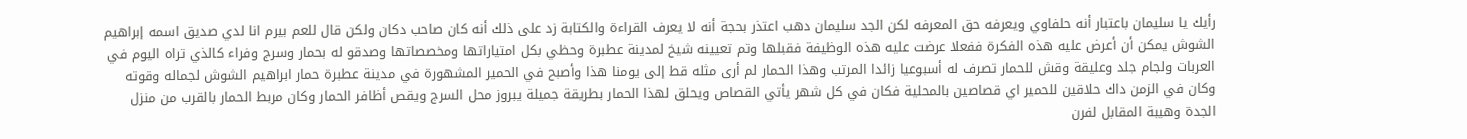رأيك يا سليمان باعتبار أنه حلفاوي ويعرفه حق المعرفه لكن الجد سليمان دهب اعتذر بحجة أنه لا يعرف القراءة والكتابة زد على ذلك أنه كان صاحب دكان ولكن قال للعم بيرم انا لدي صديق اسمه إبراهيم الشوش يمكن أن أعرض عليه هذه الفكرة ففعلا عرضت عليه هذه الوظيفة فقبلها وتم تعيينه شيخ لمدينة عطبرة وحظي بكل امتياراتها ومخصصاتها وصدقو له بحمار وسرج وفراء كالذي تراه اليوم في العربات ولجام جلد وعليقة وقش للحمار تصرف له أسبوعيا زائدا المرتب وهذا الحمار لم أرى مثله قط إلى يومنا هذا وأصبح في الحمير المشهورة في مدينة عطبرة حمار ابراهيم الشوش لجماله وقوته وكان في الزمن داك حلاقين للحمير اي قصاصين بالمحلية فكان في كل شهر يأتي القصاص ويحلق لهذا الحمار بطريقة جميلة يبروز محل السرج ويقص أظافر الحمار وكان مربط الحمار بالقرب من منزل الجدة وهيبة المقابل لفرن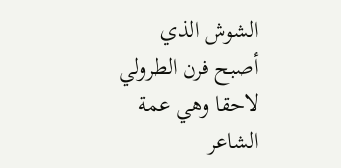الشوش الذي أصبح فرن الطرولي لاحقا وهي عمة الشاعر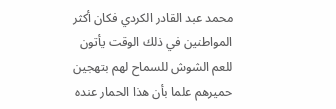محمد عبد القادر الكردي فكان أكثر المواطنين في ذلك الوقت يأتون للعم الشوش للسماح لهم بتهجين حميرهم علما بأن هذا الحمار عنده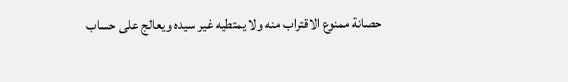حصانة ممنوع الاقتراب منه ولا يمتطيه غير سيده ويعالج على حساب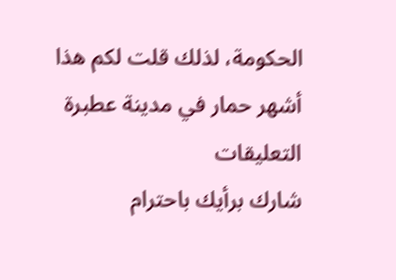الحكومة، لذلك قلت لكم هذا أشهر حمار في مدينة عطبرة
التعليقات
شارك برأيك باحترام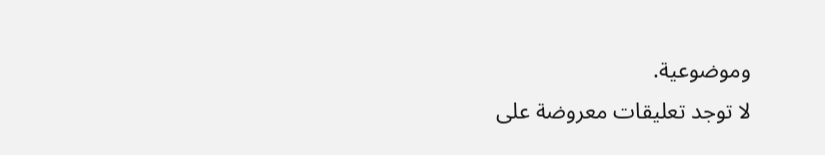وموضوعية.
لا توجد تعليقات معروضة على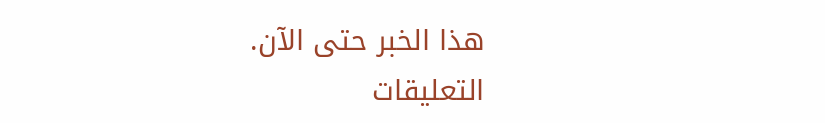هذا الخبر حتى الآن.
التعليقات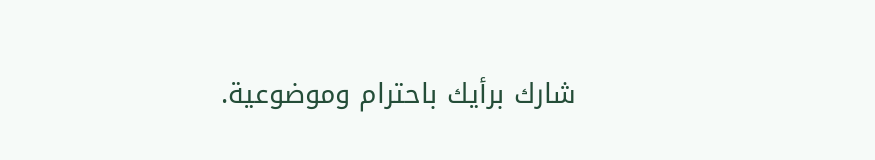شارك برأيك باحترام وموضوعية.